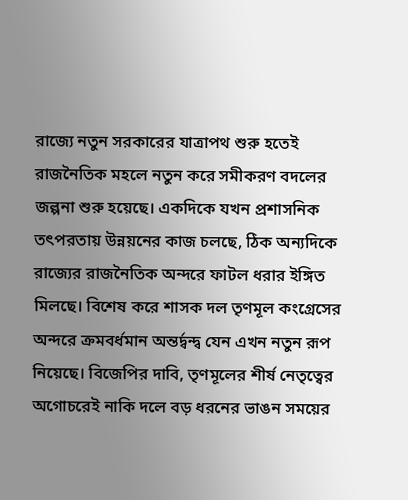রাজ্যে নতুন সরকারের যাত্রাপথ শুরু হতেই রাজনৈতিক মহলে নতুন করে সমীকরণ বদলের জল্পনা শুরু হয়েছে। একদিকে যখন প্রশাসনিক তৎপরতায় উন্নয়নের কাজ চলছে, ঠিক অন্যদিকে রাজ্যের রাজনৈতিক অন্দরে ফাটল ধরার ইঙ্গিত মিলছে। বিশেষ করে শাসক দল তৃণমূল কংগ্রেসের অন্দরে ক্রমবর্ধমান অন্তর্দ্বন্দ্ব যেন এখন নতুন রূপ নিয়েছে। বিজেপির দাবি, তৃণমূলের শীর্ষ নেতৃত্বের অগোচরেই নাকি দলে বড় ধরনের ভাঙন সময়ের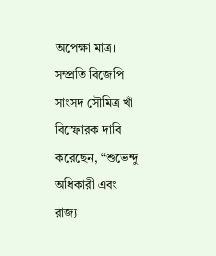অপেক্ষা মাত্র।
সম্প্রতি বিজেপি সাংসদ সৌমিত্র খাঁ বিস্ফোরক দাবি করেছেন, “শুভেন্দু অধিকারী এবং রাজ্য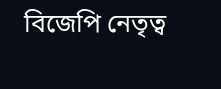বিজেপি নেতৃত্ব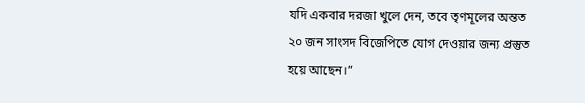যদি একবার দরজা খুলে দেন, তবে তৃণমূলের অন্তত ২০ জন সাংসদ বিজেপিতে যোগ দেওয়ার জন্য প্রস্তুত হয়ে আছেন।”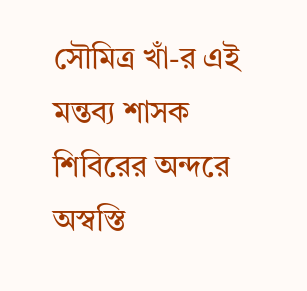সৌমিত্র খাঁ-র এই মন্তব্য শাসক শিবিরের অন্দরে অস্বস্তি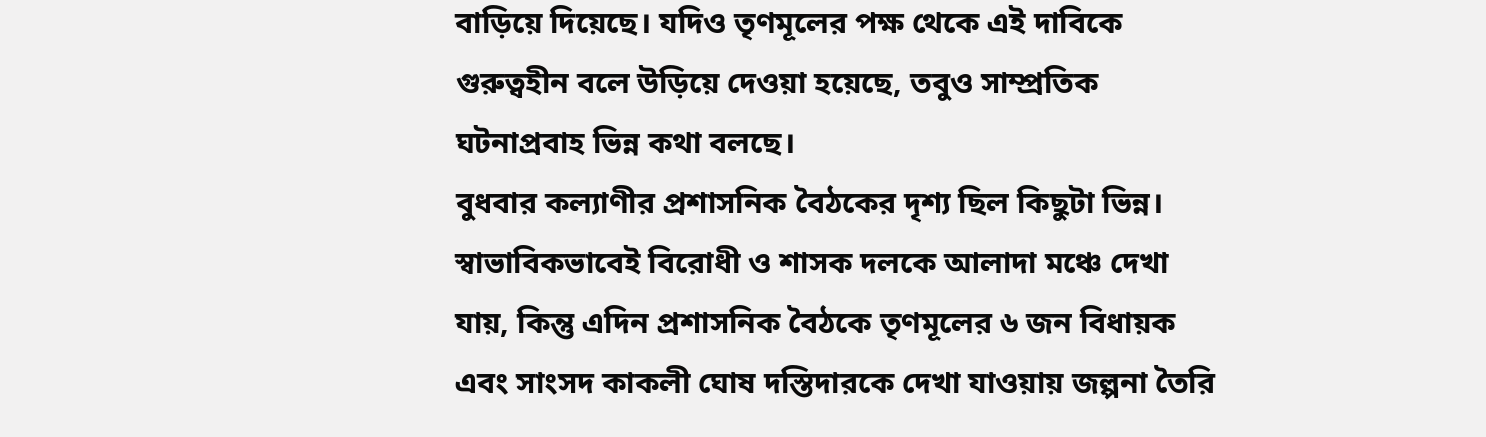বাড়িয়ে দিয়েছে। যদিও তৃণমূলের পক্ষ থেকে এই দাবিকে গুরুত্বহীন বলে উড়িয়ে দেওয়া হয়েছে, তবুও সাম্প্রতিক ঘটনাপ্রবাহ ভিন্ন কথা বলছে।
বুধবার কল্যাণীর প্রশাসনিক বৈঠকের দৃশ্য ছিল কিছুটা ভিন্ন। স্বাভাবিকভাবেই বিরোধী ও শাসক দলকে আলাদা মঞ্চে দেখা যায়, কিন্তু এদিন প্রশাসনিক বৈঠকে তৃণমূলের ৬ জন বিধায়ক এবং সাংসদ কাকলী ঘোষ দস্তিদারকে দেখা যাওয়ায় জল্পনা তৈরি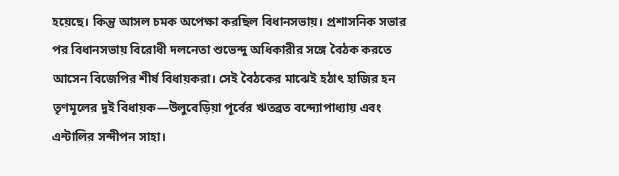হয়েছে। কিন্তু আসল চমক অপেক্ষা করছিল বিধানসভায়। প্রশাসনিক সভার পর বিধানসভায় বিরোধী দলনেতা শুভেন্দু অধিকারীর সঙ্গে বৈঠক করতে আসেন বিজেপির শীর্ষ বিধায়করা। সেই বৈঠকের মাঝেই হঠাৎ হাজির হন তৃণমূলের দুই বিধায়ক—উলুবেড়িয়া পূর্বের ঋতব্রত বন্দ্যোপাধ্যায় এবং এন্টালির সন্দীপন সাহা।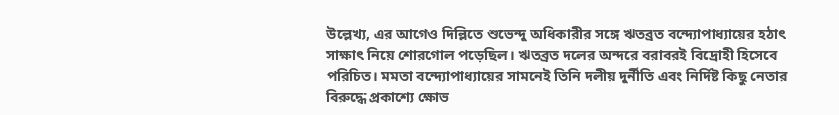উল্লেখ্য, এর আগেও দিল্লিতে শুভেন্দু অধিকারীর সঙ্গে ঋতব্রত বন্দ্যোপাধ্যায়ের হঠাৎ সাক্ষাৎ নিয়ে শোরগোল পড়েছিল। ঋতব্রত দলের অন্দরে বরাবরই বিদ্রোহী হিসেবে পরিচিত। মমতা বন্দ্যোপাধ্যায়ের সামনেই তিনি দলীয় দুর্নীতি এবং নির্দিষ্ট কিছু নেতার বিরুদ্ধে প্রকাশ্যে ক্ষোভ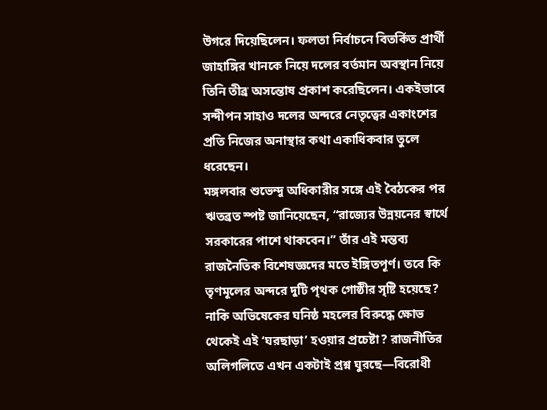উগরে দিয়েছিলেন। ফলতা নির্বাচনে বিতর্কিত প্রার্থী জাহাঙ্গির খানকে নিয়ে দলের বর্তমান অবস্থান নিয়ে তিনি তীব্র অসন্তোষ প্রকাশ করেছিলেন। একইভাবে সন্দীপন সাহাও দলের অন্দরে নেতৃত্বের একাংশের প্রতি নিজের অনাস্থার কথা একাধিকবার তুলে ধরেছেন।
মঙ্গলবার শুভেন্দু অধিকারীর সঙ্গে এই বৈঠকের পর ঋতব্রত স্পষ্ট জানিয়েছেন, “রাজ্যের উন্নয়নের স্বার্থে সরকারের পাশে থাকবেন।” তাঁর এই মন্তব্য রাজনৈতিক বিশেষজ্ঞদের মতে ইঙ্গিতপূর্ণ। তবে কি তৃণমূলের অন্দরে দুটি পৃথক গোষ্ঠীর সৃষ্টি হয়েছে? নাকি অভিষেকের ঘনিষ্ঠ মহলের বিরুদ্ধে ক্ষোভ থেকেই এই ‘ঘরছাড়া’ হওয়ার প্রচেষ্টা? রাজনীতির অলিগলিতে এখন একটাই প্রশ্ন ঘুরছে—বিরোধী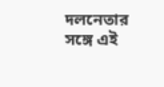দলনেতার সঙ্গে এই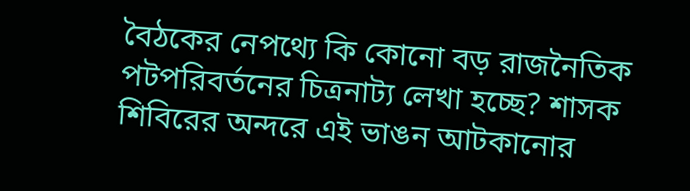বৈঠকের নেপথ্যে কি কোনো বড় রাজনৈতিক পটপরিবর্তনের চিত্রনাট্য লেখা হচ্ছে? শাসক শিবিরের অন্দরে এই ভাঙন আটকানোর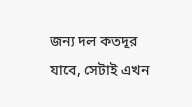জন্য দল কতদূর যাবে, সেটাই এখন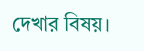দেখার বিষয়।